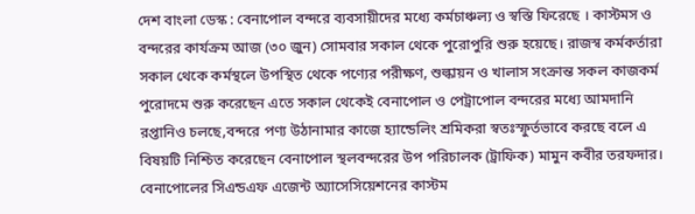দেশ বাংলা ডেস্ক : বেনাপোল বন্দরে ব্যবসায়ীদের মধ্যে কর্মচাঞ্চল্য ও স্বস্তি ফিরেছে । কাস্টমস ও বন্দরের কার্যক্রম আজ (৩০ জুন) সোমবার সকাল থেকে পুরোপুরি শুরু হয়েছে। রাজস্ব কর্মকর্তারা সকাল থেকে কর্মস্থলে উপস্থিত থেকে পণ্যের পরীক্ষণ, শুল্কায়ন ও খালাস সংক্রান্ত সকল কাজকর্ম পুরোদমে শুরু করেছেন এতে সকাল থেকেই বেনাপোল ও পেট্রাপোল বন্দরের মধ্যে আমদানি রপ্তানিও চলছে,বন্দরে পণ্য উঠানামার কাজে হ্যান্ডেলিং শ্রমিকরা স্বতঃস্ফুর্তভাবে করছে বলে এ বিষয়টি নিশ্চিত করেছেন বেনাপোল স্থলবন্দরের উপ পরিচালক (ট্রাফিক) মামুন কবীর তরফদার।
বেনাপোলের সিএন্ডএফ এজেন্ট অ্যাসেসিয়েশনের কাস্টম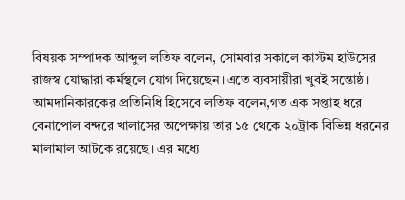বিষয়ক সম্পাদক আব্দুল লতিফ বলেন, সোমবার সকালে কাস্টম হাউসের রাজস্ব যোদ্ধারা কর্মস্থলে যোগ দিয়েছেন।এতে ব্যবসায়ীরা খুবই সন্তোষ্ঠ।
আমদানিকারকের প্রতিনিধি হিসেবে লতিফ বলেন,গত এক সপ্তাহ ধরে বেনাপোল বন্দরে খালাসের অপেক্ষায় তার ১৫ থেকে ২০ট্রাক বিভিন্ন ধরনের মালামাল আটকে রয়েছে। এর মধ্যে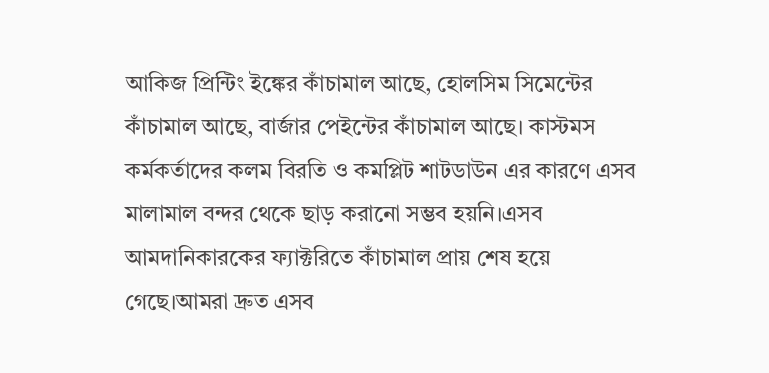আকিজ প্রিন্টিং ইঙ্কের কাঁচামাল আছে, হোলসিম সিমেন্টের কাঁচামাল আছে, বার্জার পেইন্টের কাঁচামাল আছে। কাস্টমস কর্মকর্তাদের কলম বিরতি ও কমপ্লিট শাটডাউন এর কারণে এসব মালামাল বন্দর থেকে ছাড় করানো সম্ভব হয়নি।এসব আমদানিকারকের ফ্যাক্টরিতে কাঁচামাল প্রায় শেষ হয়ে গেছে।আমরা দ্রুত এসব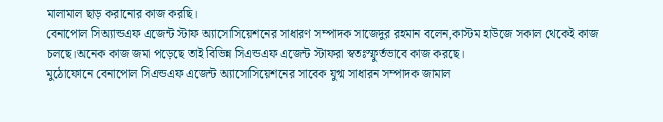মালামাল ছাড় করানোর কাজ করছি।
বেনাপোল সিঅ্যান্ডএফ এজেন্ট স্টাফ অ্যাসোসিয়েশনের সাধারণ সম্পাদক সাজেদুর রহমান বলেন,কাস্টম হাউজে সকাল থেকেই কাজ চলছে।অনেক কাজ জমা পড়েছে তাই বিভিন্ন সিএন্ডএফ এজেন্ট স্টাফরা স্বতঃস্ফুর্তভাবে কাজ করছে।
মুঠোফোনে বেনাপোল সিএন্ডএফ এজেন্ট অ্যাসোসিয়েশনের সাবেক যুগ্ম সাধারন সম্পাদক জামাল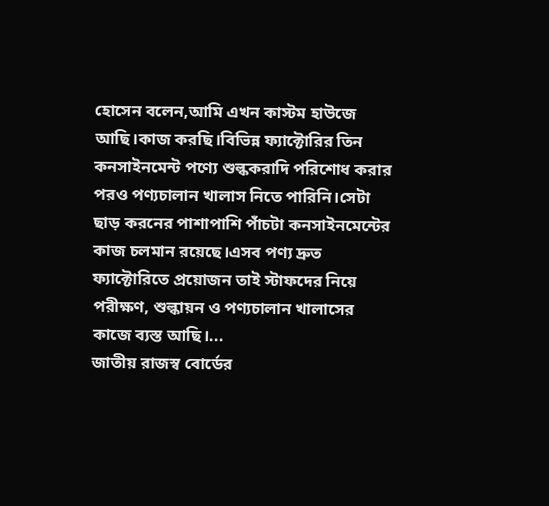হোসেন বলেন,আমি এখন কাস্টম হাউজে আছি।কাজ করছি।বিভিন্ন ফ্যাক্টোরির তিন কনসাইনমেন্ট পণ্যে শুল্ককরাদি পরিশোধ করার পরও পণ্যচালান খালাস নিতে পারিনি।সেটা ছাড় করনের পাশাপাশি পাঁচটা কনসাইনমেন্টের কাজ চলমান রয়েছে।এসব পণ্য দ্রুত ফ্যাক্টোরিতে প্রয়োজন তাই স্টাফদের নিয়ে পরীক্ষণ, শুল্কায়ন ও পণ্যচালান খালাসের কাজে ব্যস্ত আছি।...
জাতীয় রাজস্ব বোর্ডের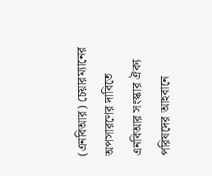(এনবিআর) চেয়ারম্যানের অপসারণের দাবিতে এনবিআর সংস্কার ঐক্য পরিষদের আহবানে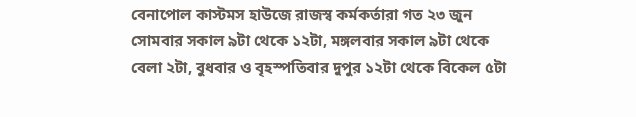বেনাপোল কাস্টমস হাউজে রাজস্ব কর্মকর্তারা গত ২৩ জুন সোমবার সকাল ৯টা থেকে ১২টা, মঙ্গলবার সকাল ৯টা থেকে বেলা ২টা, বুধবার ও বৃহস্পতিবার দুপুর ১২টা থেকে বিকেল ৫টা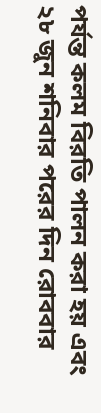পর্যন্ত কলম বিরতি পালন করা হয় এবং ২৮ জুন শনিবার পরের দিন রোববার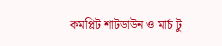কমপ্লিট শাটডাউন ও মার্চ টু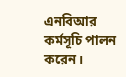এনবিআর কর্মসূচি পালন করেন।